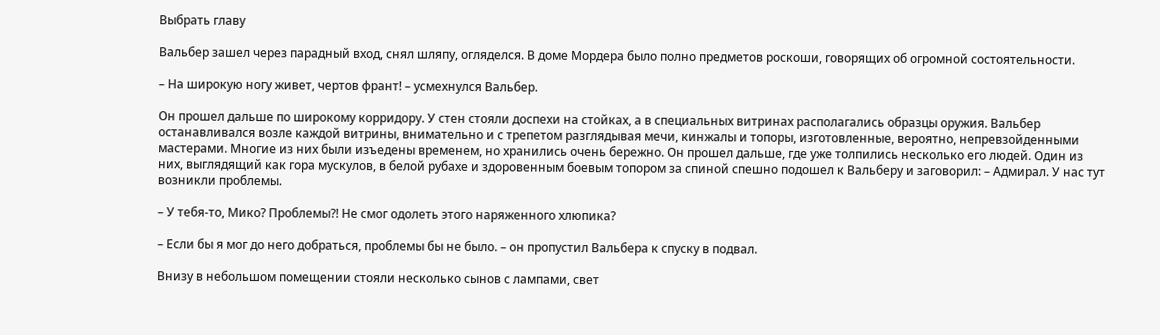Выбрать главу

Вальбер зашел через парадный вход, снял шляпу, огляделся. В доме Мордера было полно предметов роскоши, говорящих об огромной состоятельности.

– На широкую ногу живет, чертов франт! – усмехнулся Вальбер.

Он прошел дальше по широкому корридору. У стен стояли доспехи на стойках, а в специальных витринах располагались образцы оружия. Вальбер останавливался возле каждой витрины, внимательно и с трепетом разглядывая мечи, кинжалы и топоры, изготовленные, вероятно, непревзойденными мастерами. Многие из них были изъедены временем, но хранились очень бережно. Он прошел дальше, где уже толпились несколько его людей. Один из них, выглядящий как гора мускулов, в белой рубахе и здоровенным боевым топором за спиной спешно подошел к Вальберу и заговорил: – Адмирал. У нас тут возникли проблемы.

– У тебя-то, Мико? Проблемы?! Не смог одолеть этого наряженного хлюпика?

– Если бы я мог до него добраться, проблемы бы не было. – он пропустил Вальбера к спуску в подвал.

Внизу в небольшом помещении стояли несколько сынов с лампами, свет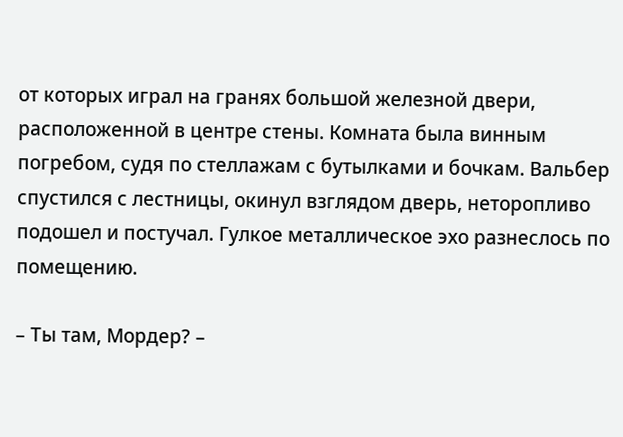от которых играл на гранях большой железной двери, расположенной в центре стены. Комната была винным погребом, судя по стеллажам с бутылками и бочкам. Вальбер спустился с лестницы, окинул взглядом дверь, неторопливо подошел и постучал. Гулкое металлическое эхо разнеслось по помещению.

– Ты там, Мордер? –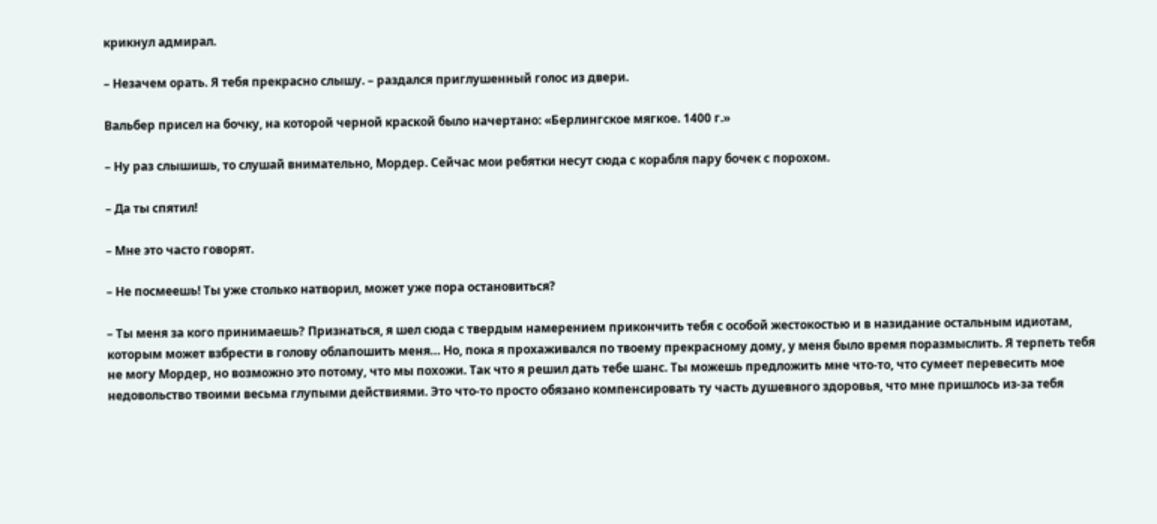крикнул адмирал.

– Незачем орать. Я тебя прекрасно слышу. – раздался приглушенный голос из двери.

Вальбер присел на бочку, на которой черной краской было начертано: «Берлингское мягкое. 1400 г.»

– Ну раз слышишь, то слушай внимательно, Мордер. Сейчас мои ребятки несут сюда с корабля пару бочек с порохом.

– Да ты спятил!

– Мне это часто говорят.

– Не посмеешь! Ты уже столько натворил, может уже пора остановиться?

– Ты меня за кого принимаешь? Признаться, я шел сюда с твердым намерением прикончить тебя с особой жестокостью и в назидание остальным идиотам, которым может взбрести в голову облапошить меня… Но, пока я прохаживался по твоему прекрасному дому, у меня было время поразмыслить. Я терпеть тебя не могу Мордер, но возможно это потому, что мы похожи. Так что я решил дать тебе шанс. Ты можешь предложить мне что-то, что сумеет перевесить мое недовольство твоими весьма глупыми действиями. Это что-то просто обязано компенсировать ту часть душевного здоровья, что мне пришлось из-за тебя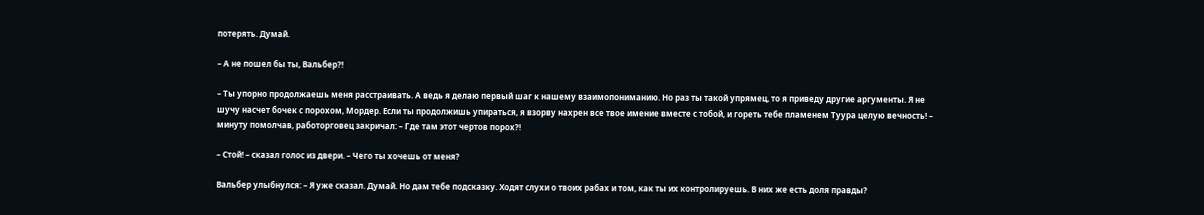потерять. Думай.

– А не пошел бы ты, Вальбер?!

– Ты упорно продолжаешь меня расстраивать. А ведь я делаю первый шаг к нашему взаимопониманию. Но раз ты такой упрямец, то я приведу другие аргументы. Я не шучу насчет бочек с порохом, Мордер. Если ты продолжишь упираться, я взорву нахрен все твое имение вместе с тобой, и гореть тебе пламенем Туура целую вечность! – минуту помолчав, работорговец закричал: – Где там этот чертов порох?!

– Стой! – сказал голос из двери. – Чего ты хочешь от меня?

Вальбер улыбнулся: – Я уже сказал. Думай. Но дам тебе подсказку. Ходят слухи о твоих рабах и том, как ты их контролируешь. В них же есть доля правды?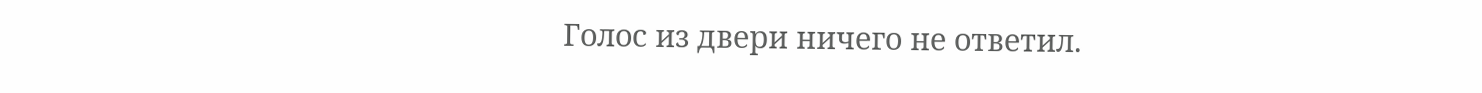Голос из двери ничего не ответил.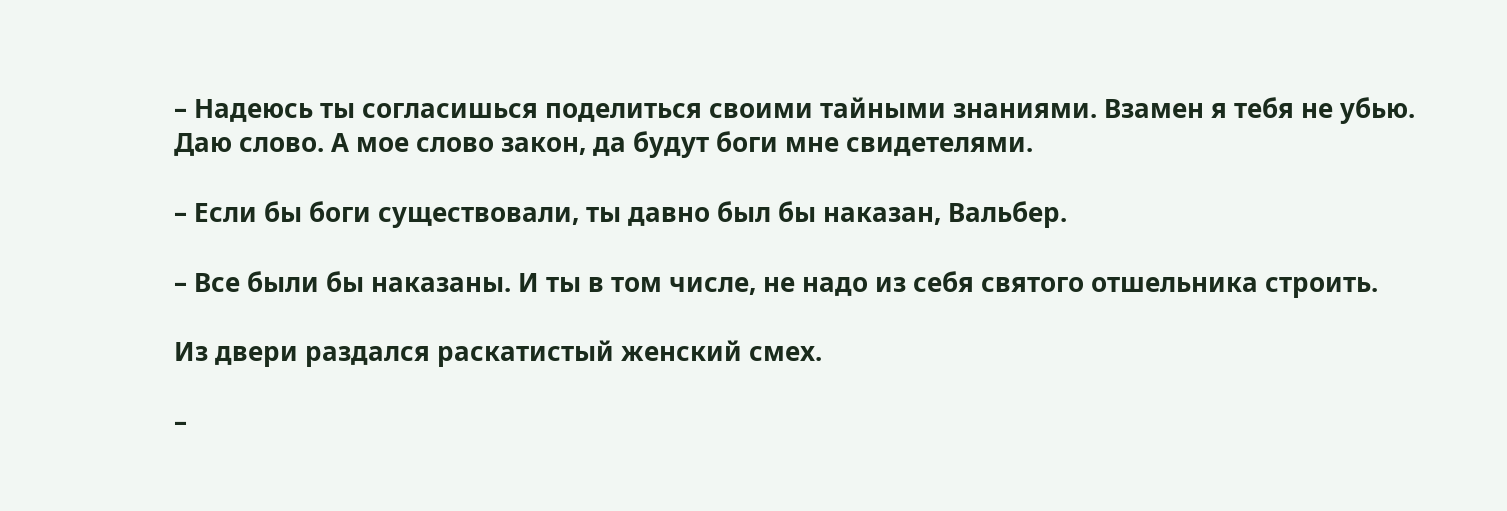– Надеюсь ты согласишься поделиться своими тайными знаниями. Взамен я тебя не убью. Даю слово. А мое слово закон, да будут боги мне свидетелями.

– Если бы боги существовали, ты давно был бы наказан, Вальбер.

– Все были бы наказаны. И ты в том числе, не надо из себя святого отшельника строить.

Из двери раздался раскатистый женский смех.

–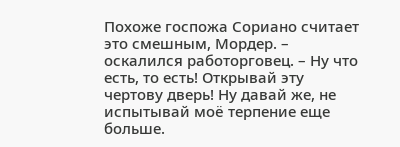Похоже госпожа Сориано считает это смешным, Мордер. – оскалился работорговец. – Ну что есть, то есть! Открывай эту чертову дверь! Ну давай же, не испытывай моë терпение еще больше.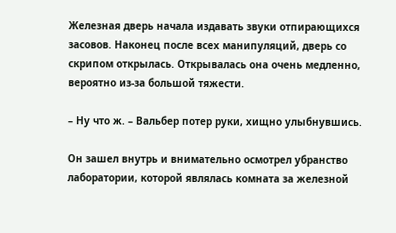Железная дверь начала издавать звуки отпирающихся засовов. Наконец после всех манипуляций, дверь со скрипом открылась. Открывалась она очень медленно, вероятно из-за большой тяжести.

– Ну что ж. – Вальбер потер руки, хищно улыбнувшись.

Он зашел внутрь и внимательно осмотрел убранство лаборатории, которой являлась комната за железной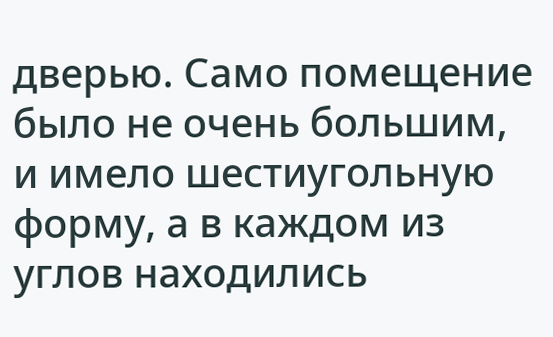дверью. Само помещение было не очень большим, и имело шестиугольную форму, а в каждом из углов находились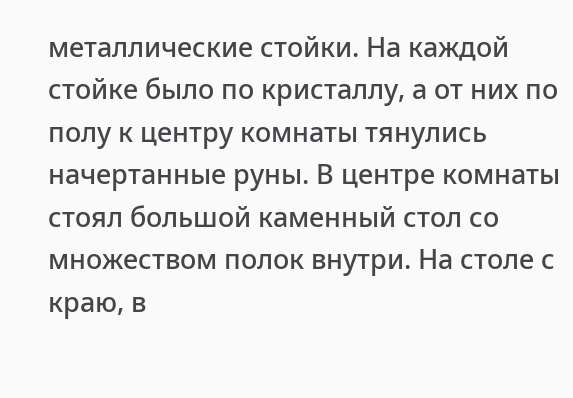металлические стойки. На каждой стойке было по кристаллу, а от них по полу к центру комнаты тянулись начертанные руны. В центре комнаты стоял большой каменный стол со множеством полок внутри. На столе с краю, в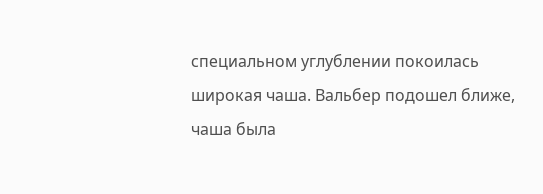специальном углублении покоилась широкая чаша. Вальбер подошел ближе, чаша была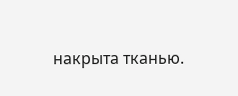накрыта тканью.